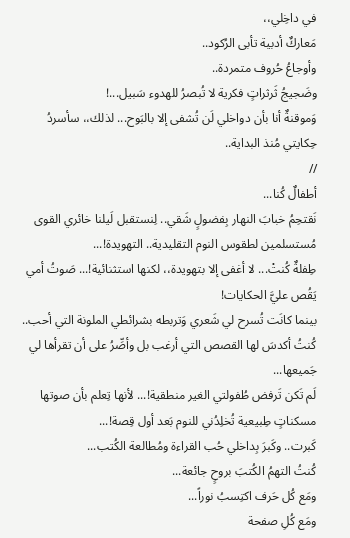في داخِلي،،
مَعاركٌ أدبية تأبى الرُكود..
وأوجاعُ حُروف متمردة..
وضَجيجُ ثَرثراتٍ فكرية لا تُبصرُ للهدوء سَبيل...!
وَموقنةٌ أنا بأن دواخلي لَن تُشفى إلا بالبَوح... لذلك،، سأسردُ حِكايتي مُنذ البداية..
//
أطفالٌ كُنا...
نَقتحِمُ خبابَ النهار بِفضولٍ شَقي.. لِنستقبل لَيلنا خائري القوى مُستسلمين لطقوس النوم التقليدية.. التهويدة!...
طِفلةٌ كُنتْ... لا أغفى إلا بتهويدة،، لكنها استثنائية!... صَوتُ أمي يَقُص عليَّ الحكايات!
بينما كانَت تُسرح لي شَعري وَتربطه بشرائطي الملونة التي أحب.. كُنتُ أكدسَ لها القصص التي أرغب بل وأصِّرُ على أن تقرأها لي جَميعها...
لَم تَكن تَرفض طُفولتي الغير منطقية!... لأنها تِعلم بأن صوتها مسكناتٍ طِبيعية تُخلِدُني للنوم بَعد أول قِصة!...
كَبرت.. وكَبرَ بِداخلي حُب القراءة ومُطالعة الكُتب...
كُنتُ التهمُ الكُتبَ بروحٍ جائعة...
ومَع كُل حَرف اكتِسبُ نوراً...
ومَع كُلِ صفحة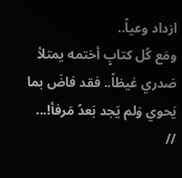ازداد وعياً..
ومَع كُل كتابٍ أختمه يمتلأ صَدري غيظاً.. فقد فاضَ بما يَحوي وَلم يَجد بَعدُ مَرفأ!...
//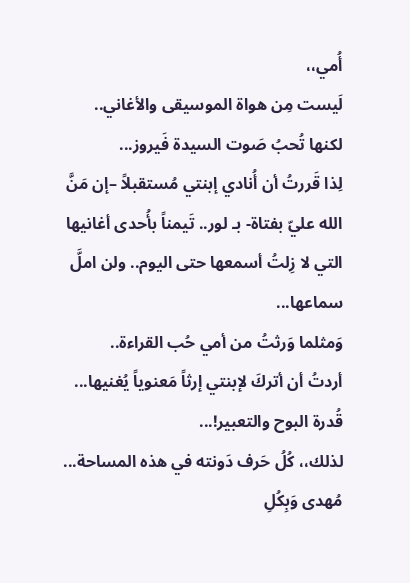أُمي،،
لَيست مِن هواة الموسيقى والأغاني..
لكنها تُحبُ صَوت السيدة فَيروز...
لِذا قَررتُ أن أُنادي إبنتي مُستقبلاً –إن مَنَّ الله عليّ بفتاة- بـ لور.. تَيمناً بأُحدى أغانيها التي لا زِلتُ أسمعها حتى اليوم.. ولن املَّ سماعها...
وَمثلما وَرثتُ من أمي حُب القراءة..
أردتُ أن أتركَ لإبنتي إرثاً مَعنوياً يُغنيها... قُدرة البوح والتعبير!...
لذلك،، كُلُ حَرف دَونته في هذه المساحة...
مُهدى وَبِكُلِ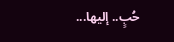حُبٍ.. إليها...